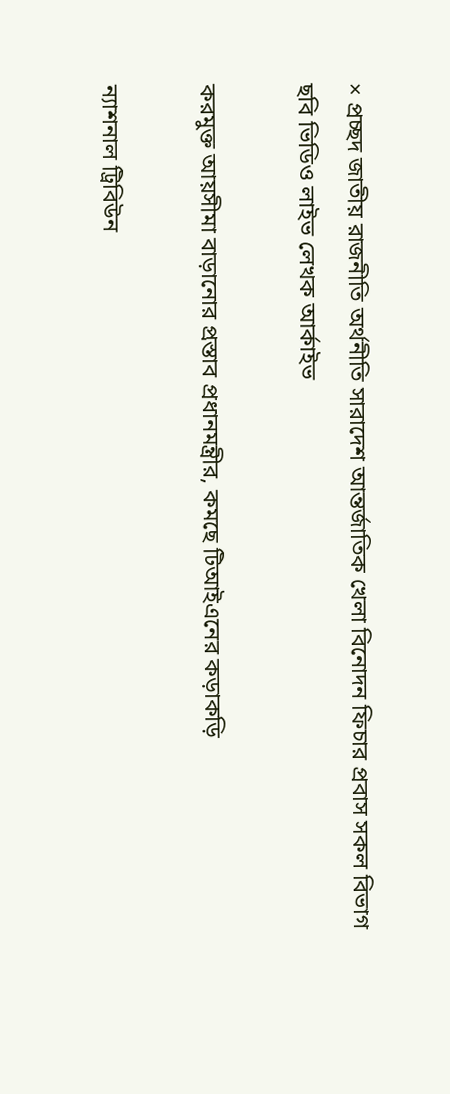× প্রচ্ছদ জাতীয় রাজনীতি অর্থনীতি সারাদেশ আন্তর্জাতিক খেলা বিনোদন ফিচার প্রবাস সকল বিভাগ
ছবি ভিডিও লাইভ লেখক আর্কাইভ

করমুক্ত আয়সীমা বাড়ানোর প্রস্তাব প্রধানমন্ত্রীর, কমছে টিআইএনের কড়াকড়ি

ন্যাশনাল ট্রিবিউন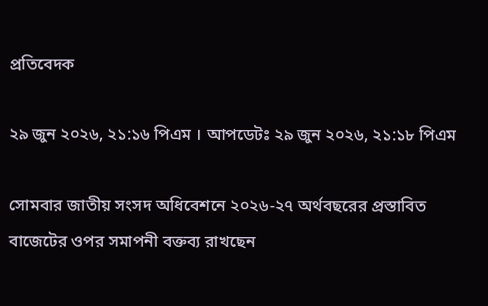প্রতিবেদক

২৯ জুন ২০২৬, ২১:১৬ পিএম । আপডেটঃ ২৯ জুন ২০২৬, ২১:১৮ পিএম

সোমবার জাতীয় সংসদ অধিবেশনে ২০২৬-২৭ অর্থবছরের প্রস্তাবিত বাজেটের ওপর সমাপনী বক্তব্য রাখছেন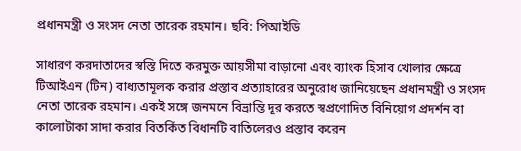প্রধানমন্ত্রী ও সংসদ নেতা তারেক রহমান। ছবি: পিআইডি

সাধারণ করদাতাদের স্বস্তি দিতে করমুক্ত আয়সীমা বাড়ানো এবং ব্যাংক হিসাব খোলার ক্ষেত্রে টিআইএন (টিন) বাধ্যতামূলক করার প্রস্তাব প্রত্যাহারের অনুরোধ জানিয়েছেন প্রধানমন্ত্রী ও সংসদ নেতা তারেক রহমান। একই সঙ্গে জনমনে বিভ্রান্তি দূর করতে স্বপ্রণোদিত বিনিয়োগ প্রদর্শন বা কালোটাকা সাদা করার বিতর্কিত বিধানটি বাতিলেরও প্রস্তাব করেন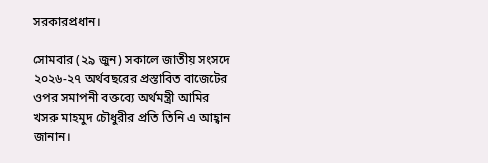সরকারপ্রধান।

সোমবার (২৯ জুন) সকালে জাতীয় সংসদে ২০২৬-২৭ অর্থবছরের প্রস্তাবিত বাজেটের ওপর সমাপনী বক্তব্যে অর্থমন্ত্রী আমির খসরু মাহমুদ চৌধুরীর প্রতি তিনি এ আহ্বান জানান।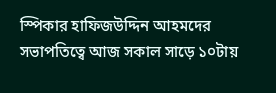স্পিকার হাফিজউদ্দিন আহমদের সভাপতিত্বে আজ সকাল সাড়ে ১০টায়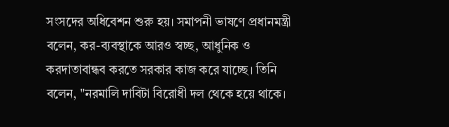সংসদের অধিবেশন শুরু হয়। সমাপনী ভাষণে প্রধানমন্ত্রী বলেন, কর-ব্যবস্থাকে আরও স্বচ্ছ, আধুনিক ও করদাতাবান্ধব করতে সরকার কাজ করে যাচ্ছে। তিনি বলেন, "নরমালি দাবিটা বিরোধী দল থেকে হয়ে থাকে।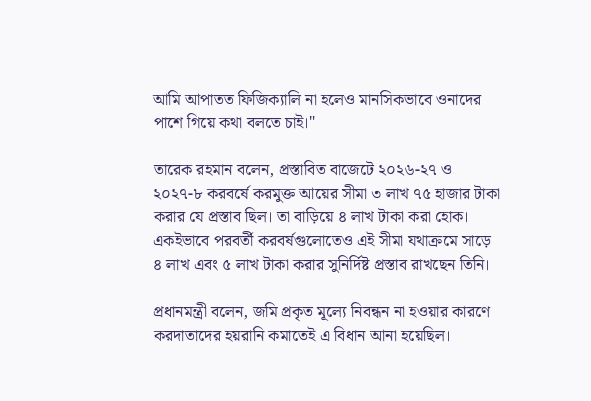আমি আপাতত ফিজিক্যালি না হলেও মানসিকভাবে ওনাদের পাশে গিয়ে কথা বলতে চাই।"

তারেক রহমান বলেন, প্রস্তাবিত বাজেটে ২০২৬-২৭ ও ২০২৭-৮ করবর্ষে করমুক্ত আয়ের সীমা ৩ লাখ ৭৫ হাজার টাকা করার যে প্রস্তাব ছিল। তা বাড়িয়ে ৪ লাখ টাকা করা হোক। একইভাবে পরবর্তী করবর্ষগুলোতেও এই সীমা যথাক্রমে সাড়ে ৪ লাখ এবং ৫ লাখ টাকা করার সুনির্দিষ্ট প্রস্তাব রাখছেন তিনি।

প্রধানমন্ত্রী বলেন, জমি প্রকৃত মূল্যে নিবন্ধন না হওয়ার কারণে করদাতাদের হয়রানি কমাতেই এ বিধান আনা হয়েছিল।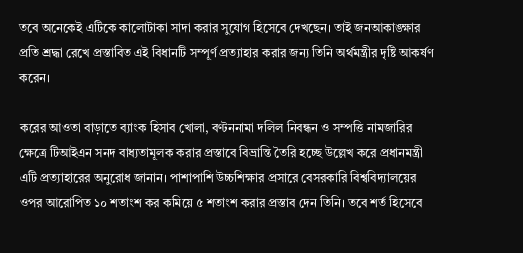তবে অনেকেই এটিকে কালোটাকা সাদা করার সুযোগ হিসেবে দেখছেন। তাই জনআকাঙ্ক্ষার প্রতি শ্রদ্ধা রেখে প্রস্তাবিত এই বিধানটি সম্পূর্ণ প্রত্যাহার করার জন্য তিনি অর্থমন্ত্রীর দৃষ্টি আকর্ষণ করেন।

করের আওতা বাড়াতে ব্যাংক হিসাব খোলা, বণ্টননামা দলিল নিবন্ধন ও সম্পত্তি নামজারির ক্ষেত্রে টিআইএন সনদ বাধ্যতামূলক করার প্রস্তাবে বিভ্রান্তি তৈরি হচ্ছে উল্লেখ করে প্রধানমন্ত্রী এটি প্রত্যাহারের অনুরোধ জানান। পাশাপাশি উচ্চশিক্ষার প্রসারে বেসরকারি বিশ্ববিদ্যালয়ের ওপর আরোপিত ১০ শতাংশ কর কমিয়ে ৫ শতাংশ করার প্রস্তাব দেন তিনি। তবে শর্ত হিসেবে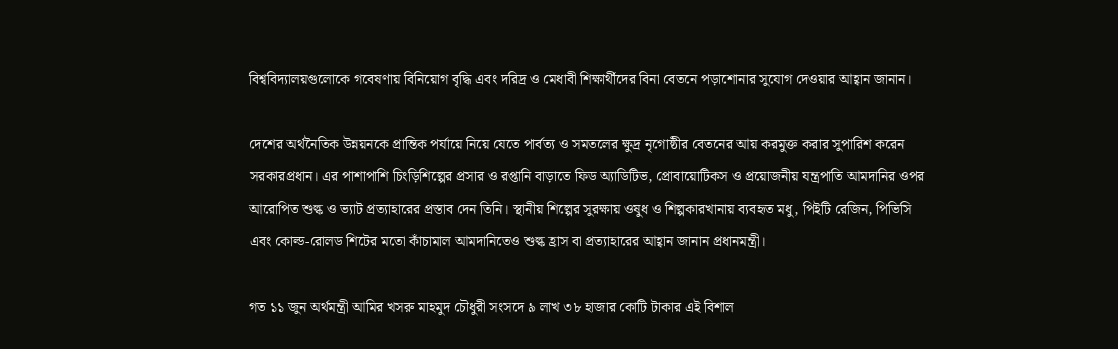বিশ্ববিদ্যালয়গুলোকে গবেষণায় বিনিয়োগ বৃদ্ধি এবং দরিদ্র ও মেধাবী শিক্ষার্থীদের বিনা বেতনে পড়াশোনার সুযোগ দেওয়ার আহ্বান জানান।

দেশের অর্থনৈতিক উন্নয়নকে প্রান্তিক পর্যায়ে নিয়ে যেতে পার্বত্য ও সমতলের ক্ষুদ্র নৃগোষ্ঠীর বেতনের আয় করমুক্ত করার সুপারিশ করেন সরকারপ্রধান। এর পাশাপাশি চিংড়িশিল্পের প্রসার ও রপ্তানি বাড়াতে ফিড অ্যাডিটিভ, প্রোবায়োটিকস ও প্রয়োজনীয় যন্ত্রপাতি আমদানির ওপর আরোপিত শুল্ক ও ভ্যাট প্রত্যাহারের প্রস্তাব দেন তিনি। স্থানীয় শিল্পের সুরক্ষায় ওষুধ ও শিল্পকারখানায় ব্যবহৃত মধু, পিইটি রেজিন, পিভিসি এবং কোল্ড-রোলড শিটের মতো কাঁচামাল আমদানিতেও শুল্ক হ্রাস বা প্রত্যাহারের আহ্বান জানান প্রধানমন্ত্রী।

গত ১১ জুন অর্থমন্ত্রী আমির খসরু মাহমুদ চৌধুরী সংসদে ৯ লাখ ৩৮ হাজার কোটি টাকার এই বিশাল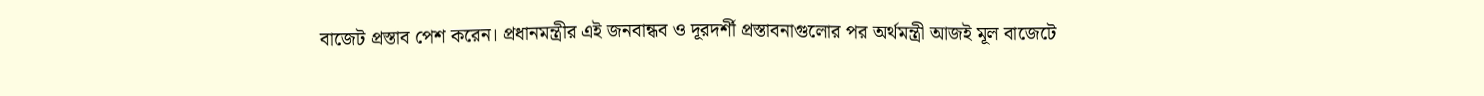বাজেট প্রস্তাব পেশ করেন। প্রধানমন্ত্রীর এই জনবান্ধব ও দূরদর্শী প্রস্তাবনাগুলোর পর অর্থমন্ত্রী আজই মূল বাজেটে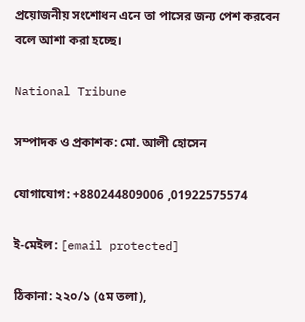প্রয়োজনীয় সংশোধন এনে তা পাসের জন্য পেশ করবেন বলে আশা করা হচ্ছে।

National Tribune

সম্পাদক ও প্রকাশক: মো. আলী হোসেন

যোগাযোগ: +880244809006 ,01922575574

ই-মেইল: [email protected]

ঠিকানা: ২২০/১ (৫ম তলা),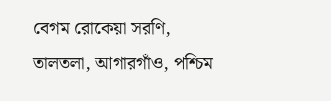বেগম রোকেয়া সরণি, তালতলা, আগারগাঁও, পশ্চিম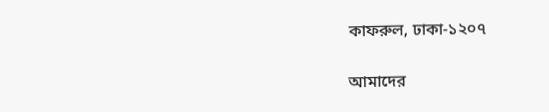কাফরুল, ঢাকা-১২০৭

আমাদের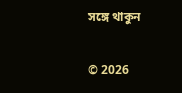সঙ্গে থাকুন

© 2026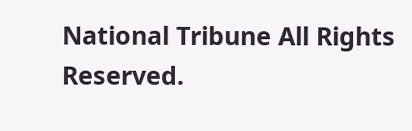National Tribune All Rights Reserved.